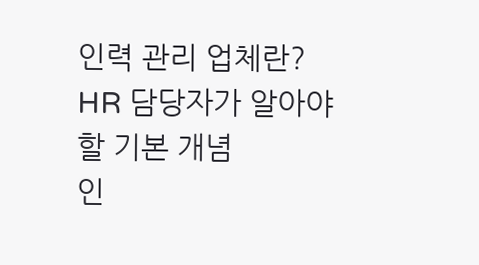인력 관리 업체란? HR 담당자가 알아야 할 기본 개념
인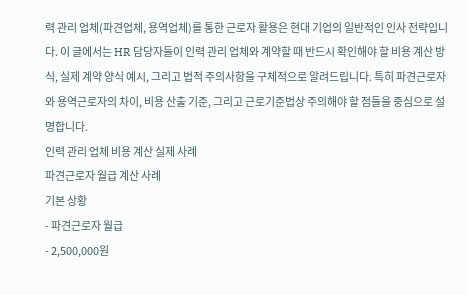력 관리 업체(파견업체, 용역업체)를 통한 근로자 활용은 현대 기업의 일반적인 인사 전략입니다. 이 글에서는 HR 담당자들이 인력 관리 업체와 계약할 때 반드시 확인해야 할 비용 계산 방식, 실제 계약 양식 예시, 그리고 법적 주의사항을 구체적으로 알려드립니다. 특히 파견근로자와 용역근로자의 차이, 비용 산출 기준, 그리고 근로기준법상 주의해야 할 점들을 중심으로 설명합니다.
인력 관리 업체 비용 계산 실제 사례
파견근로자 월급 계산 사례
기본 상황
- 파견근로자 월급
- 2,500,000원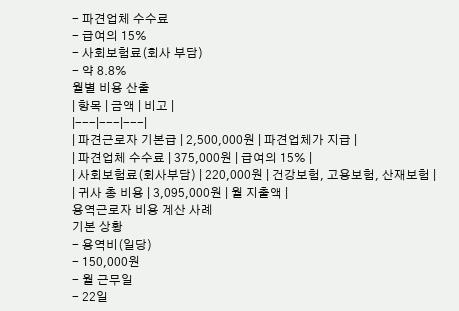- 파견업체 수수료
- 급여의 15%
- 사회보험료(회사 부담)
- 약 8.8%
월별 비용 산출
| 항목 | 금액 | 비고 |
|---|---|---|
| 파견근로자 기본급 | 2,500,000원 | 파견업체가 지급 |
| 파견업체 수수료 | 375,000원 | 급여의 15% |
| 사회보험료(회사부담) | 220,000원 | 건강보험, 고용보험, 산재보험 |
| 귀사 총 비용 | 3,095,000원 | 월 지출액 |
용역근로자 비용 계산 사례
기본 상황
- 용역비(일당)
- 150,000원
- 월 근무일
- 22일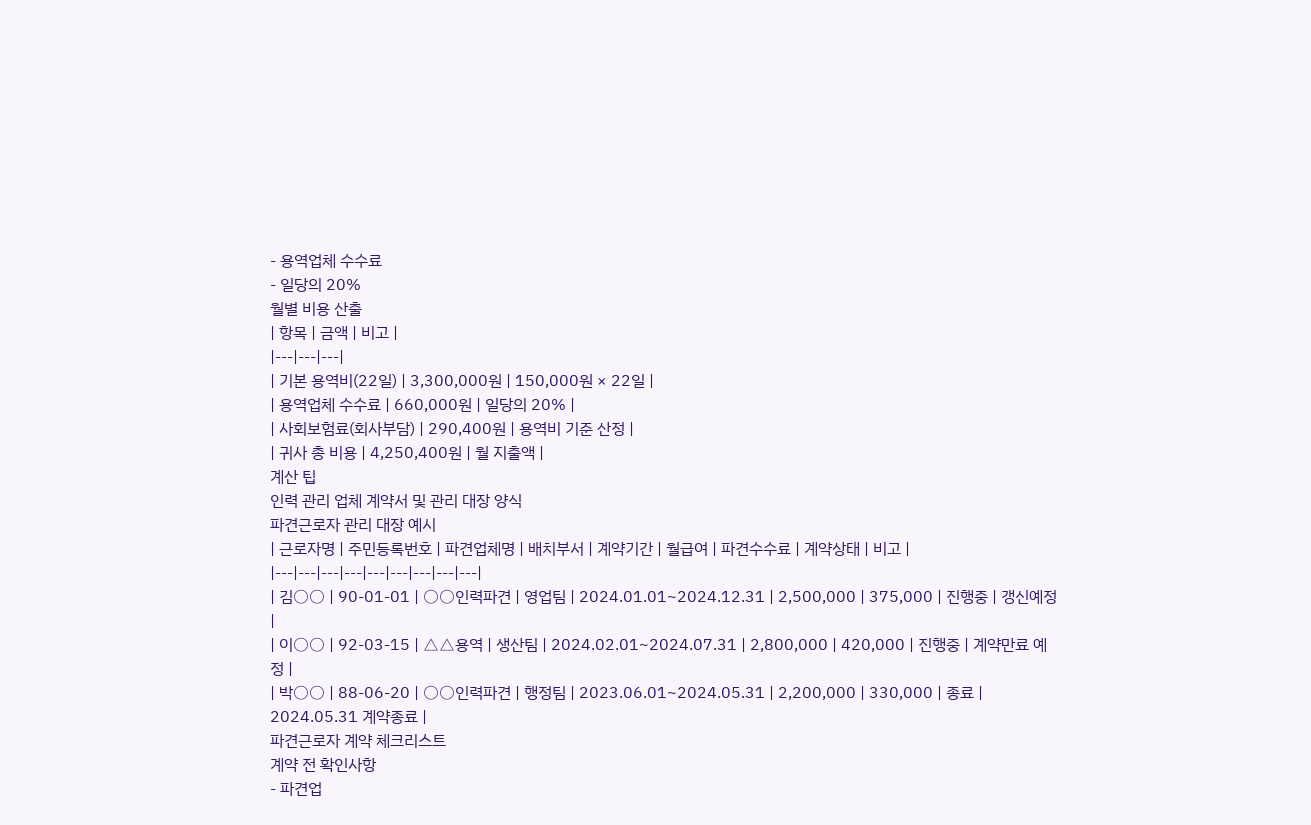- 용역업체 수수료
- 일당의 20%
월별 비용 산출
| 항목 | 금액 | 비고 |
|---|---|---|
| 기본 용역비(22일) | 3,300,000원 | 150,000원 × 22일 |
| 용역업체 수수료 | 660,000원 | 일당의 20% |
| 사회보험료(회사부담) | 290,400원 | 용역비 기준 산정 |
| 귀사 총 비용 | 4,250,400원 | 월 지출액 |
계산 팁
인력 관리 업체 계약서 및 관리 대장 양식
파견근로자 관리 대장 예시
| 근로자명 | 주민등록번호 | 파견업체명 | 배치부서 | 계약기간 | 월급여 | 파견수수료 | 계약상태 | 비고 |
|---|---|---|---|---|---|---|---|---|
| 김○○ | 90-01-01 | ○○인력파견 | 영업팀 | 2024.01.01~2024.12.31 | 2,500,000 | 375,000 | 진행중 | 갱신예정 |
| 이○○ | 92-03-15 | △△용역 | 생산팀 | 2024.02.01~2024.07.31 | 2,800,000 | 420,000 | 진행중 | 계약만료 예정 |
| 박○○ | 88-06-20 | ○○인력파견 | 행정팀 | 2023.06.01~2024.05.31 | 2,200,000 | 330,000 | 종료 | 2024.05.31 계약종료 |
파견근로자 계약 체크리스트
계약 전 확인사항
- 파견업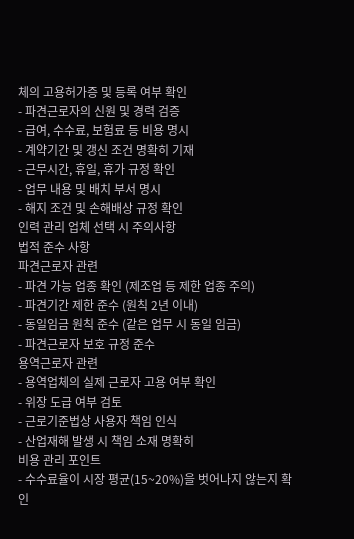체의 고용허가증 및 등록 여부 확인
- 파견근로자의 신원 및 경력 검증
- 급여, 수수료, 보험료 등 비용 명시
- 계약기간 및 갱신 조건 명확히 기재
- 근무시간, 휴일, 휴가 규정 확인
- 업무 내용 및 배치 부서 명시
- 해지 조건 및 손해배상 규정 확인
인력 관리 업체 선택 시 주의사항
법적 준수 사항
파견근로자 관련
- 파견 가능 업종 확인 (제조업 등 제한 업종 주의)
- 파견기간 제한 준수 (원칙 2년 이내)
- 동일임금 원칙 준수 (같은 업무 시 동일 임금)
- 파견근로자 보호 규정 준수
용역근로자 관련
- 용역업체의 실제 근로자 고용 여부 확인
- 위장 도급 여부 검토
- 근로기준법상 사용자 책임 인식
- 산업재해 발생 시 책임 소재 명확히
비용 관리 포인트
- 수수료율이 시장 평균(15~20%)을 벗어나지 않는지 확인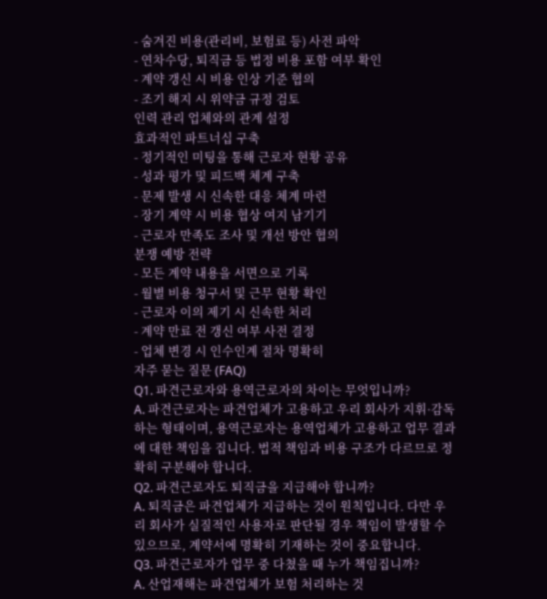- 숨겨진 비용(관리비, 보험료 등) 사전 파악
- 연차수당, 퇴직금 등 법정 비용 포함 여부 확인
- 계약 갱신 시 비용 인상 기준 협의
- 조기 해지 시 위약금 규정 검토
인력 관리 업체와의 관계 설정
효과적인 파트너십 구축
- 정기적인 미팅을 통해 근로자 현황 공유
- 성과 평가 및 피드백 체계 구축
- 문제 발생 시 신속한 대응 체계 마련
- 장기 계약 시 비용 협상 여지 남기기
- 근로자 만족도 조사 및 개선 방안 협의
분쟁 예방 전략
- 모든 계약 내용을 서면으로 기록
- 월별 비용 청구서 및 근무 현황 확인
- 근로자 이의 제기 시 신속한 처리
- 계약 만료 전 갱신 여부 사전 결정
- 업체 변경 시 인수인계 절차 명확히
자주 묻는 질문 (FAQ)
Q1. 파견근로자와 용역근로자의 차이는 무엇입니까?
A. 파견근로자는 파견업체가 고용하고 우리 회사가 지휘·감독하는 형태이며, 용역근로자는 용역업체가 고용하고 업무 결과에 대한 책임을 집니다. 법적 책임과 비용 구조가 다르므로 정확히 구분해야 합니다.
Q2. 파견근로자도 퇴직금을 지급해야 합니까?
A. 퇴직금은 파견업체가 지급하는 것이 원칙입니다. 다만 우리 회사가 실질적인 사용자로 판단될 경우 책임이 발생할 수 있으므로, 계약서에 명확히 기재하는 것이 중요합니다.
Q3. 파견근로자가 업무 중 다쳤을 때 누가 책임집니까?
A. 산업재해는 파견업체가 보험 처리하는 것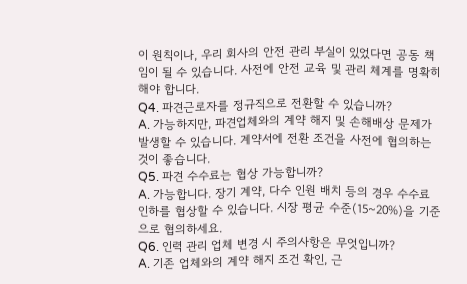이 원칙이나, 우리 회사의 안전 관리 부실이 있었다면 공동 책임이 될 수 있습니다. 사전에 안전 교육 및 관리 체계를 명확히 해야 합니다.
Q4. 파견근로자를 정규직으로 전환할 수 있습니까?
A. 가능하지만, 파견업체와의 계약 해지 및 손해배상 문제가 발생할 수 있습니다. 계약서에 전환 조건을 사전에 협의하는 것이 좋습니다.
Q5. 파견 수수료는 협상 가능합니까?
A. 가능합니다. 장기 계약, 다수 인원 배치 등의 경우 수수료 인하를 협상할 수 있습니다. 시장 평균 수준(15~20%)을 기준으로 협의하세요.
Q6. 인력 관리 업체 변경 시 주의사항은 무엇입니까?
A. 기존 업체와의 계약 해지 조건 확인, 근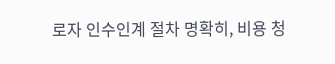로자 인수인계 절차 명확히, 비용 청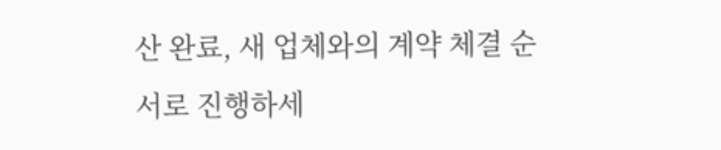산 완료, 새 업체와의 계약 체결 순서로 진행하세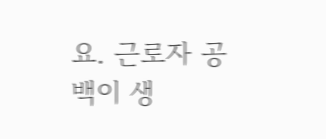요. 근로자 공백이 생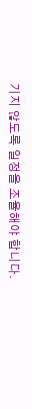기지 않도록 일정을 조율해야 합니다.